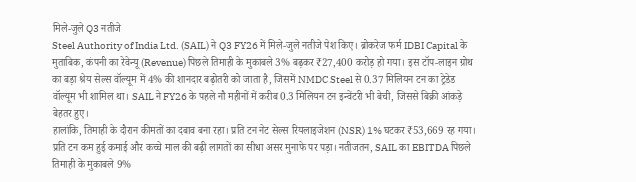मिले-जुले Q3 नतीजे
Steel Authority of India Ltd. (SAIL) ने Q3 FY26 में मिले-जुले नतीजे पेश किए। ब्रोकरेज फर्म IDBI Capital के मुताबिक, कंपनी का रेवेन्यू (Revenue) पिछले तिमाही के मुकाबले 3% बढ़कर ₹27,400 करोड़ हो गया। इस टॉप-लाइन ग्रोथ का बड़ा श्रेय सेल्स वॉल्यूम में 4% की शानदार बढ़ोतरी को जाता है, जिसमें NMDC Steel से 0.37 मिलियन टन का ट्रेडेड वॉल्यूम भी शामिल था। SAIL ने FY26 के पहले नौ महीनों में करीब 0.3 मिलियन टन इन्वेंटरी भी बेची, जिससे बिक्री आंकड़े बेहतर हुए।
हालांकि, तिमाही के दौरान कीमतों का दबाव बना रहा। प्रति टन नेट सेल्स रियलाइजेशन (NSR) 1% घटकर ₹53,669 रह गया। प्रति टन कम हुई कमाई और कच्चे माल की बढ़ी लागतों का सीधा असर मुनाफे पर पड़ा। नतीजतन, SAIL का EBITDA पिछले तिमाही के मुकाबले 9%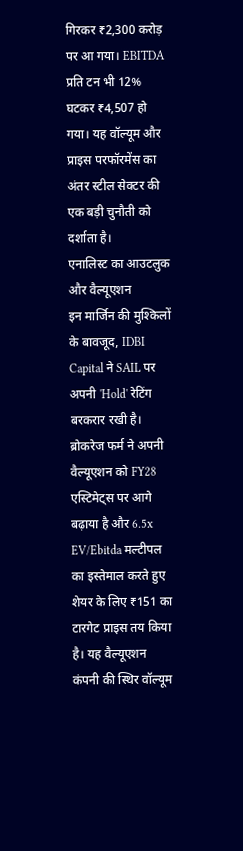गिरकर ₹2,300 करोड़ पर आ गया। EBITDA प्रति टन भी 12% घटकर ₹4,507 हो गया। यह वॉल्यूम और प्राइस परफॉरमेंस का अंतर स्टील सेक्टर की एक बड़ी चुनौती को दर्शाता है।
एनालिस्ट का आउटलुक और वैल्यूएशन
इन मार्जिन की मुश्किलों के बावजूद, IDBI Capital ने SAIL पर अपनी 'Hold' रेटिंग बरकरार रखी है। ब्रोकरेज फर्म ने अपनी वैल्यूएशन को FY28 एस्टिमेट्स पर आगे बढ़ाया है और 6.5x EV/Ebitda मल्टीपल का इस्तेमाल करते हुए शेयर के लिए ₹151 का टारगेट प्राइस तय किया है। यह वैल्यूएशन कंपनी की स्थिर वॉल्यूम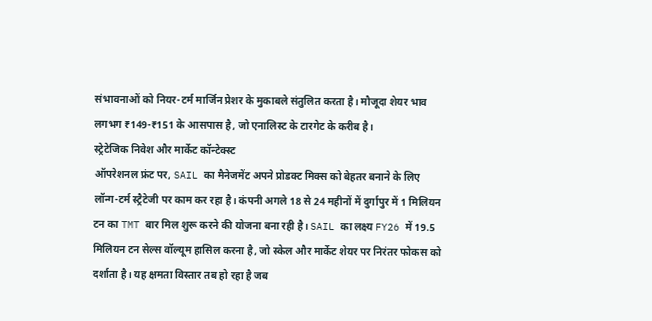संभावनाओं को नियर-टर्म मार्जिन प्रेशर के मुकाबले संतुलित करता है। मौजूदा शेयर भाव लगभग ₹149-₹151 के आसपास है, जो एनालिस्ट के टारगेट के करीब है।
स्ट्रेटेजिक निवेश और मार्केट कॉन्टेक्स्ट
ऑपरेशनल फ्रंट पर, SAIL का मैनेजमेंट अपने प्रोडक्ट मिक्स को बेहतर बनाने के लिए लॉन्ग-टर्म स्ट्रैटेजी पर काम कर रहा है। कंपनी अगले 18 से 24 महीनों में दुर्गापुर में 1 मिलियन टन का TMT बार मिल शुरू करने की योजना बना रही है। SAIL का लक्ष्य FY26 में 19.5 मिलियन टन सेल्स वॉल्यूम हासिल करना है, जो स्केल और मार्केट शेयर पर निरंतर फोकस को दर्शाता है। यह क्षमता विस्तार तब हो रहा है जब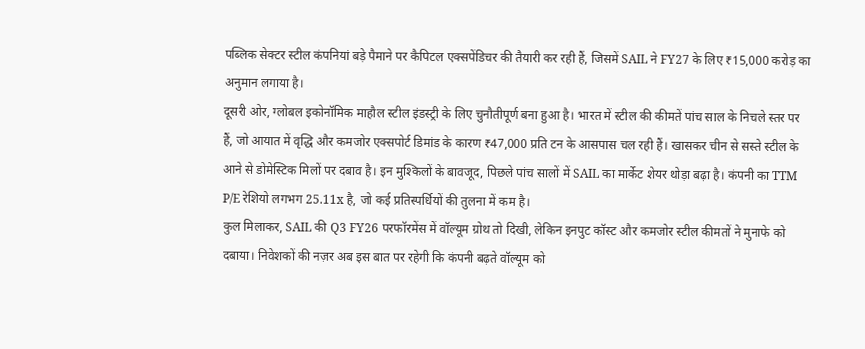पब्लिक सेक्टर स्टील कंपनियां बड़े पैमाने पर कैपिटल एक्सपेंडिचर की तैयारी कर रही हैं, जिसमें SAIL ने FY27 के लिए ₹15,000 करोड़ का अनुमान लगाया है।
दूसरी ओर, ग्लोबल इकोनॉमिक माहौल स्टील इंडस्ट्री के लिए चुनौतीपूर्ण बना हुआ है। भारत में स्टील की कीमतें पांच साल के निचले स्तर पर हैं, जो आयात में वृद्धि और कमजोर एक्सपोर्ट डिमांड के कारण ₹47,000 प्रति टन के आसपास चल रही हैं। खासकर चीन से सस्ते स्टील के आने से डोमेस्टिक मिलों पर दबाव है। इन मुश्किलों के बावजूद, पिछले पांच सालों में SAIL का मार्केट शेयर थोड़ा बढ़ा है। कंपनी का TTM P/E रेशियो लगभग 25.11x है, जो कई प्रतिस्पर्धियों की तुलना में कम है।
कुल मिलाकर, SAIL की Q3 FY26 परफॉरमेंस में वॉल्यूम ग्रोथ तो दिखी, लेकिन इनपुट कॉस्ट और कमजोर स्टील कीमतों ने मुनाफे को दबाया। निवेशकों की नज़र अब इस बात पर रहेगी कि कंपनी बढ़ते वॉल्यूम को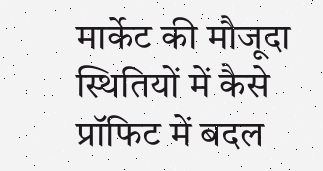मार्केट की मौजूदा स्थितियों में कैसे प्रॉफिट में बदल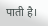पाती है।